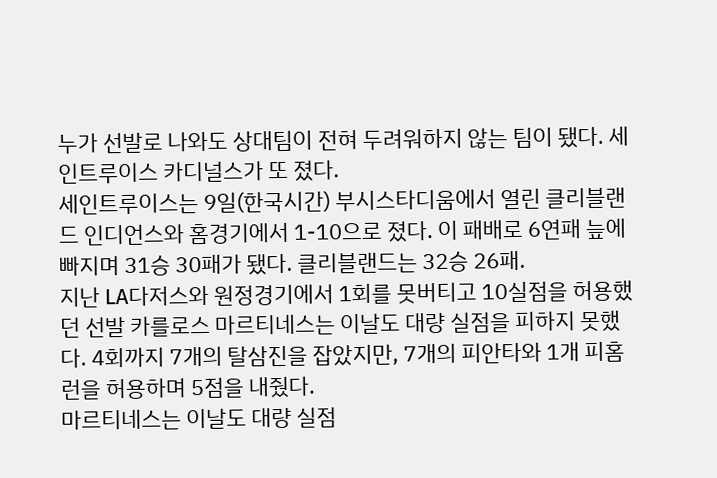누가 선발로 나와도 상대팀이 전혀 두려워하지 않는 팀이 됐다. 세인트루이스 카디널스가 또 졌다.
세인트루이스는 9일(한국시간) 부시스타디움에서 열린 클리블랜드 인디언스와 홈경기에서 1-10으로 졌다. 이 패배로 6연패 늪에 빠지며 31승 30패가 됐다. 클리블랜드는 32승 26패.
지난 LA다저스와 원정경기에서 1회를 못버티고 10실점을 허용했던 선발 카를로스 마르티네스는 이날도 대량 실점을 피하지 못했다. 4회까지 7개의 탈삼진을 잡았지만, 7개의 피안타와 1개 피홈런을 허용하며 5점을 내줬다.
마르티네스는 이날도 대량 실점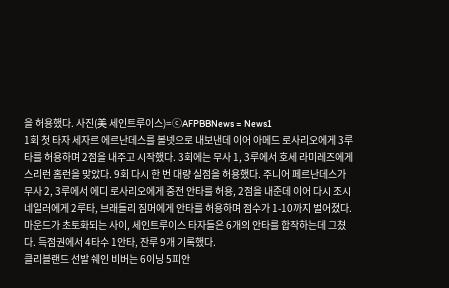을 허용했다. 사진(美 세인트루이스)=ⓒAFPBBNews = News1
1회 첫 타자 세자르 에르난데스를 볼넷으로 내보낸데 이어 아메드 로사리오에게 3루타를 허용하며 2점을 내주고 시작했다. 3회에는 무사 1, 3루에서 호세 라미레즈에게 스리런 홈런을 맞았다. 9회 다시 한 번 대량 실점을 허용했다. 주니어 페르난데스가 무사 2, 3루에서 에디 로사리오에게 중전 안타를 허용, 2점을 내준데 이어 다시 조시 네일러에게 2루타, 브래들리 짐머에게 안타를 허용하며 점수가 1-10까지 벌어졌다.
마운드가 초토화되는 사이, 세인트루이스 타자들은 6개의 안타를 합작하는데 그쳤다. 득점권에서 4타수 1안타, 잔루 9개 기록했다.
클리블랜드 선발 쉐인 비버는 6이닝 5피안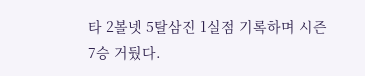타 2볼넷 5탈삼진 1실점 기록하며 시즌 7승 거뒀다.